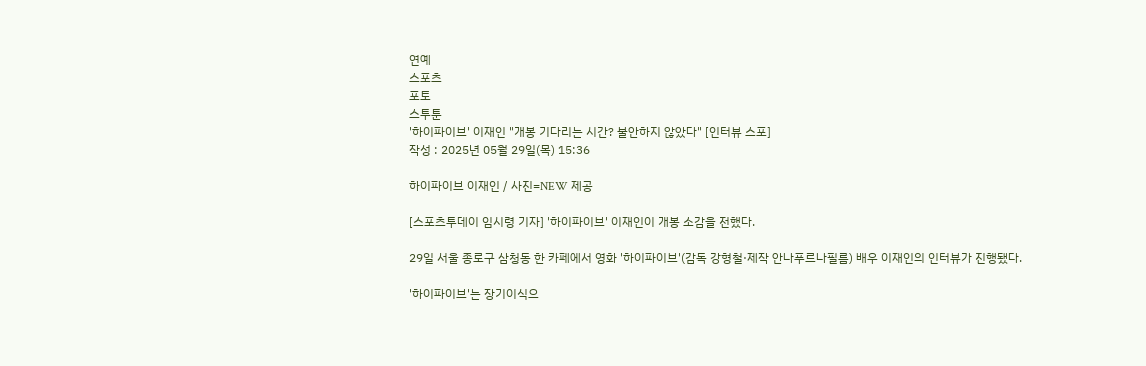연예
스포츠
포토
스투툰
'하이파이브' 이재인 "개봉 기다리는 시간? 불안하지 않았다" [인터뷰 스포]
작성 : 2025년 05월 29일(목) 15:36

하이파이브 이재인 / 사진=NEW 제공

[스포츠투데이 임시령 기자] '하이파이브' 이재인이 개봉 소감을 전했다.

29일 서울 종로구 삼청동 한 카페에서 영화 '하이파이브'(감독 강형철·제작 안나푸르나필름) 배우 이재인의 인터뷰가 진행됐다.

'하이파이브'는 장기이식으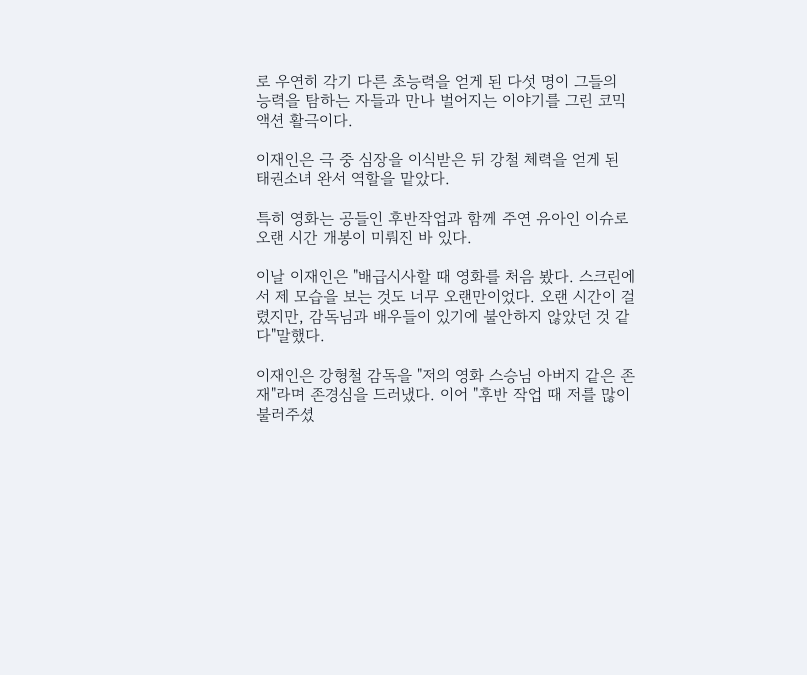로 우연히 각기 다른 초능력을 얻게 된 다섯 명이 그들의 능력을 탐하는 자들과 만나 벌어지는 이야기를 그린 코믹 액션 활극이다.

이재인은 극 중 심장을 이식받은 뒤 강철 체력을 얻게 된 태권소녀 완서 역할을 맡았다.

특히 영화는 공들인 후반작업과 함께 주연 유아인 이슈로 오랜 시간 개봉이 미뤄진 바 있다.

이날 이재인은 "배급시사할 때 영화를 처음 봤다. 스크린에서 제 모습을 보는 것도 너무 오랜만이었다. 오랜 시간이 걸렸지만, 감독님과 배우들이 있기에 불안하지 않았던 것 같다"말했다.

이재인은 강형철 감독을 "저의 영화 스승님 아버지 같은 존재"라며 존경심을 드러냈다. 이어 "후반 작업 때 저를 많이 불러주셨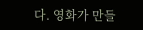다. 영화가 만들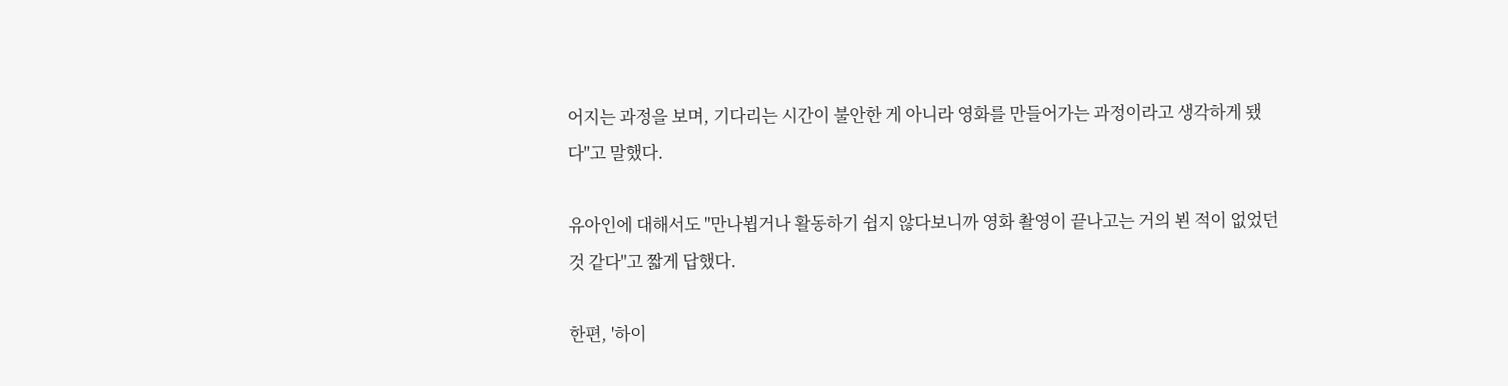어지는 과정을 보며, 기다리는 시간이 불안한 게 아니라 영화를 만들어가는 과정이라고 생각하게 됐다"고 말했다.

유아인에 대해서도 "만나뵙거나 활동하기 쉽지 않다보니까 영화 촬영이 끝나고는 거의 뵌 적이 없었던 것 같다"고 짧게 답했다.

한편, '하이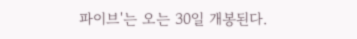파이브'는 오는 30일 개봉된다.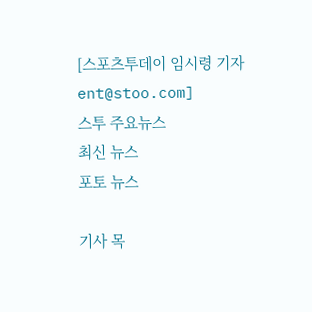[스포츠투데이 임시령 기자 ent@stoo.com]
스투 주요뉴스
최신 뉴스
포토 뉴스

기사 목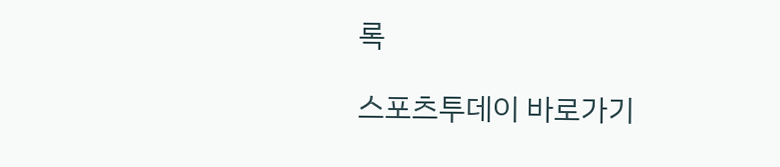록

스포츠투데이 바로가기